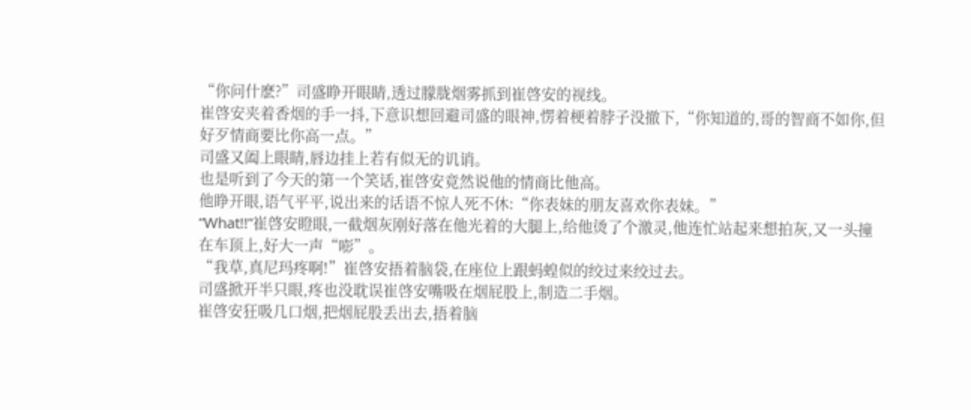“你问什麽?”司盛睁开眼睛,透过朦胧烟雾抓到崔啓安的视线。
崔啓安夹着香烟的手一抖,下意识想回避司盛的眼神,愣着梗着脖子没撤下,“你知道的,哥的智商不如你,但好歹情商要比你高一点。”
司盛又阖上眼睛,唇边挂上若有似无的讥诮。
也是听到了今天的第一个笑话,崔啓安竟然说他的情商比他高。
他睁开眼,语气平平,说出来的话语不惊人死不休:“你表妹的朋友喜欢你表妹。”
“What!!”崔啓安瞪眼,一截烟灰刚好落在他光着的大腿上,给他烫了个激灵,他连忙站起来想拍灰,又一头撞在车顶上,好大一声“嘭”。
“我草,真尼玛疼啊!”崔啓安捂着脑袋,在座位上跟蚂蝗似的绞过来绞过去。
司盛掀开半只眼,疼也没耽误崔啓安嘴吸在烟屁股上,制造二手烟。
崔啓安狂吸几口烟,把烟屁股丢出去,捂着脑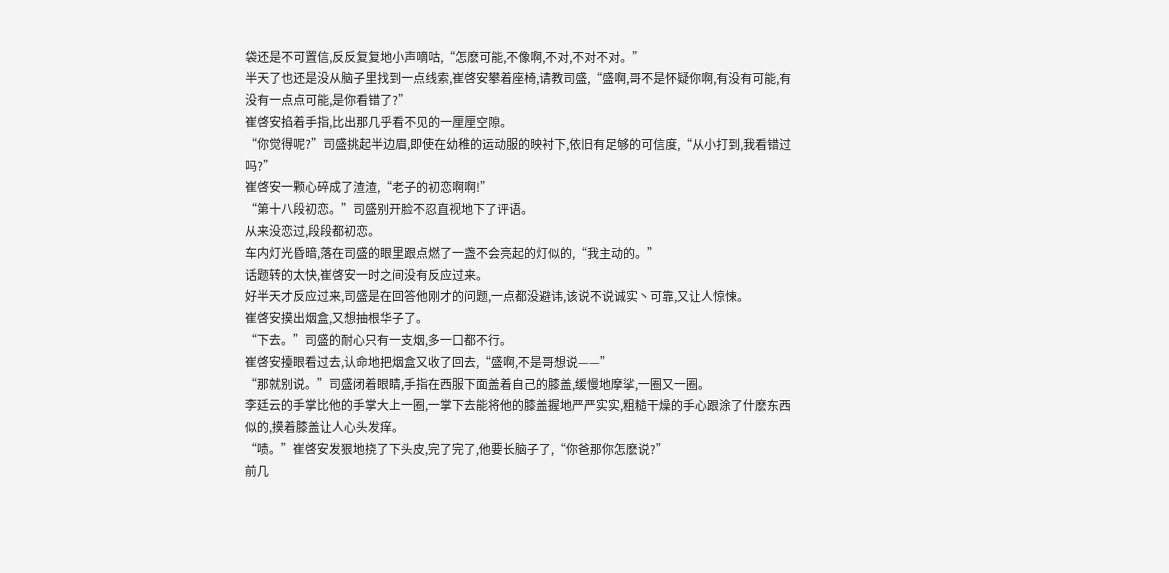袋还是不可置信,反反复复地小声嘀咕,“怎麽可能,不像啊,不对,不对不对。”
半天了也还是没从脑子里找到一点线索,崔啓安攀着座椅,请教司盛,“盛啊,哥不是怀疑你啊,有没有可能,有没有一点点可能,是你看错了?”
崔啓安掐着手指,比出那几乎看不见的一厘厘空隙。
“你觉得呢?”司盛挑起半边眉,即使在幼稚的运动服的映衬下,依旧有足够的可信度,“从小打到,我看错过吗?”
崔啓安一颗心碎成了渣渣,“老子的初恋啊啊!”
“第十八段初恋。”司盛别开脸不忍直视地下了评语。
从来没恋过,段段都初恋。
车内灯光昏暗,落在司盛的眼里跟点燃了一盏不会亮起的灯似的,“我主动的。”
话题转的太快,崔啓安一时之间没有反应过来。
好半天才反应过来,司盛是在回答他刚才的问题,一点都没避讳,该说不说诚实丶可靠,又让人惊悚。
崔啓安摸出烟盒,又想抽根华子了。
“下去。”司盛的耐心只有一支烟,多一口都不行。
崔啓安擡眼看过去,认命地把烟盒又收了回去,“盛啊,不是哥想说——”
“那就别说。”司盛闭着眼睛,手指在西服下面盖着自己的膝盖,缓慢地摩挲,一圈又一圈。
李廷云的手掌比他的手掌大上一圈,一掌下去能将他的膝盖握地严严实实,粗糙干燥的手心跟涂了什麽东西似的,摸着膝盖让人心头发痒。
“啧。”崔啓安发狠地挠了下头皮,完了完了,他要长脑子了,“你爸那你怎麽说?”
前几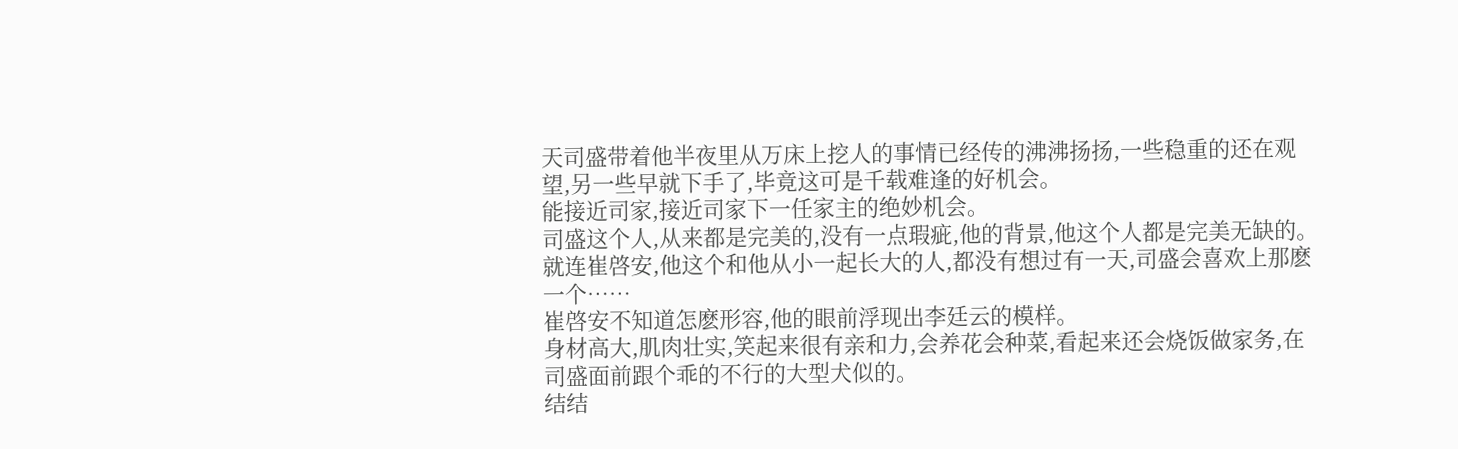天司盛带着他半夜里从万床上挖人的事情已经传的沸沸扬扬,一些稳重的还在观望,另一些早就下手了,毕竟这可是千载难逢的好机会。
能接近司家,接近司家下一任家主的绝妙机会。
司盛这个人,从来都是完美的,没有一点瑕疵,他的背景,他这个人都是完美无缺的。
就连崔啓安,他这个和他从小一起长大的人,都没有想过有一天,司盛会喜欢上那麽一个……
崔啓安不知道怎麽形容,他的眼前浮现出李廷云的模样。
身材高大,肌肉壮实,笑起来很有亲和力,会养花会种菜,看起来还会烧饭做家务,在司盛面前跟个乖的不行的大型犬似的。
结结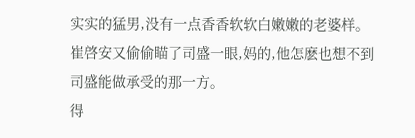实实的猛男,没有一点香香软软白嫩嫩的老婆样。
崔啓安又偷偷瞄了司盛一眼,妈的,他怎麽也想不到司盛能做承受的那一方。
得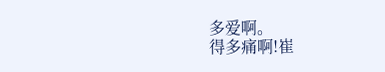多爱啊。
得多痛啊!崔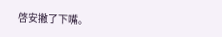啓安撇了下嘴。